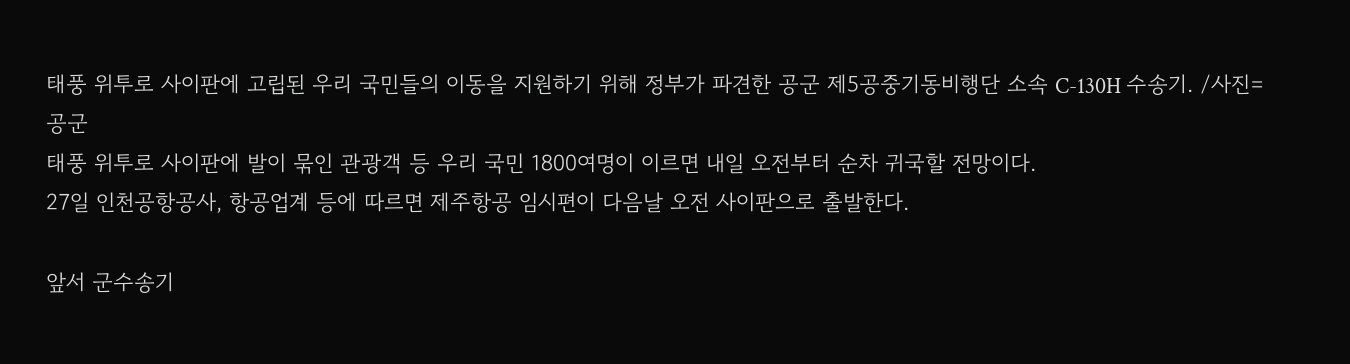태풍 위투로 사이판에 고립된 우리 국민들의 이동을 지원하기 위해 정부가 파견한 공군 제5공중기동비행단 소속 C-130H 수송기. /사진=공군
태풍 위투로 사이판에 발이 묶인 관광객 등 우리 국민 1800여명이 이르면 내일 오전부터 순차 귀국할 전망이다.
27일 인천공항공사, 항공업계 등에 따르면 제주항공 임시편이 다음날 오전 사이판으로 출발한다.

앞서 군수송기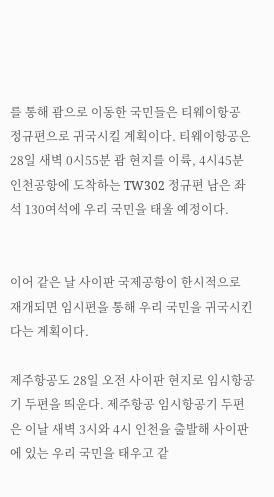를 통해 괌으로 이동한 국민들은 티웨이항공 정규편으로 귀국시킬 계획이다. 티웨이항공은 28일 새벽 0시55분 괌 현지를 이륙, 4시45분 인천공항에 도착하는 TW302 정규편 남은 좌석 130여석에 우리 국민을 태울 예정이다.


이어 같은 날 사이판 국제공항이 한시적으로 재개되면 임시편을 통해 우리 국민을 귀국시킨다는 계획이다.

제주항공도 28일 오전 사이판 현지로 임시항공기 두편을 띄운다. 제주항공 임시항공기 두편은 이날 새벽 3시와 4시 인천을 출발해 사이판에 있는 우리 국민을 태우고 같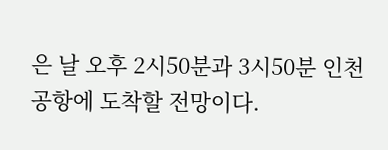은 날 오후 2시50분과 3시50분 인천공항에 도착할 전망이다.